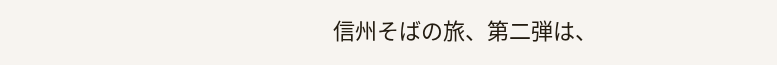信州そばの旅、第二弾は、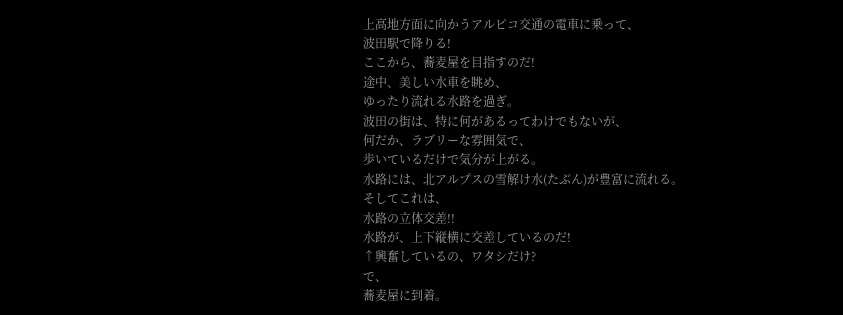上高地方面に向かうアルピコ交通の電車に乗って、
波田駅で降りる!
ここから、蕎麦屋を目指すのだ!
途中、美しい水車を眺め、
ゆったり流れる水路を過ぎ。
波田の街は、特に何があるってわけでもないが、
何だか、ラブリーな雰囲気で、
歩いているだけで気分が上がる。
水路には、北アルプスの雪解け水(たぶん)が豊富に流れる。
そしてこれは、
水路の立体交差!!
水路が、上下縦横に交差しているのだ!
↑興奮しているの、ワタシだけ?
で、
蕎麦屋に到着。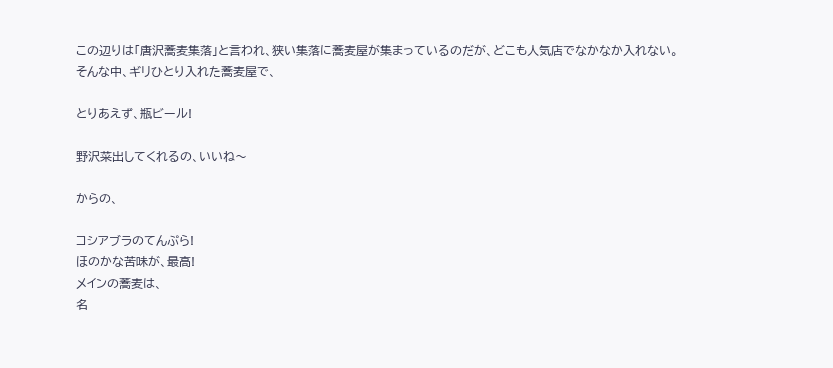この辺りは「唐沢蕎麦集落」と言われ、狭い集落に蕎麦屋が集まっているのだが、どこも人気店でなかなか入れない。
そんな中、ギリひとり入れた蕎麦屋で、

とりあえず、瓶ビール!

野沢菜出してくれるの、いいね〜

からの、

コシアブラのてんぷら!
ほのかな苦味が、最高!
メインの蕎麦は、
名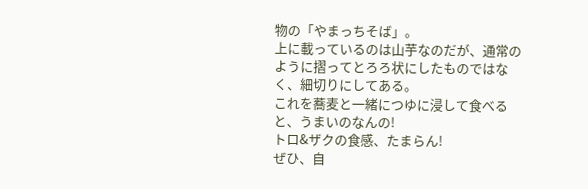物の「やまっちそば」。
上に載っているのは山芋なのだが、通常のように摺ってとろろ状にしたものではなく、細切りにしてある。
これを蕎麦と一緒につゆに浸して食べると、うまいのなんの!
トロ&ザクの食感、たまらん!
ぜひ、自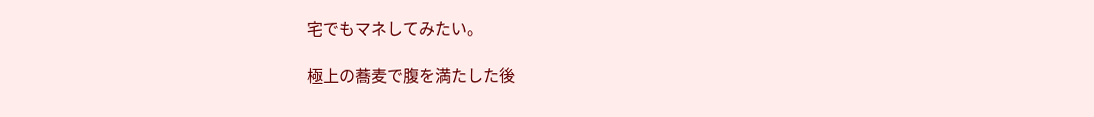宅でもマネしてみたい。

極上の蕎麦で腹を満たした後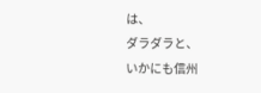は、
ダラダラと、
いかにも信州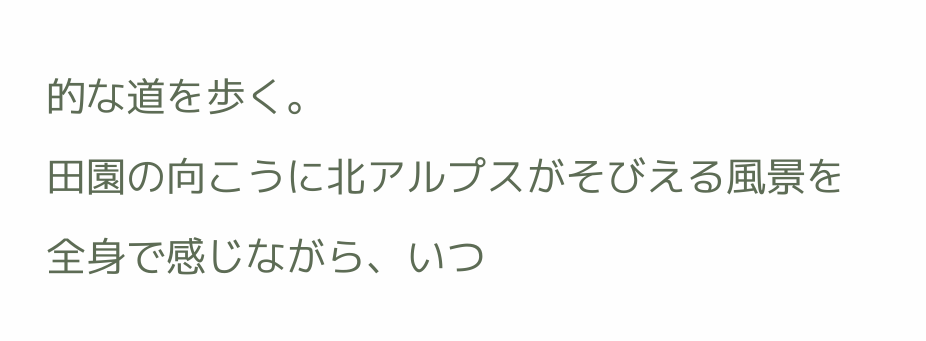的な道を歩く。
田園の向こうに北アルプスがそびえる風景を全身で感じながら、いつ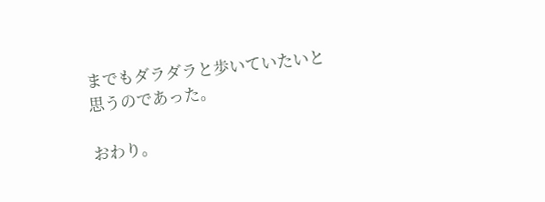までもダラダラと歩いていたいと思うのであった。

おわり。